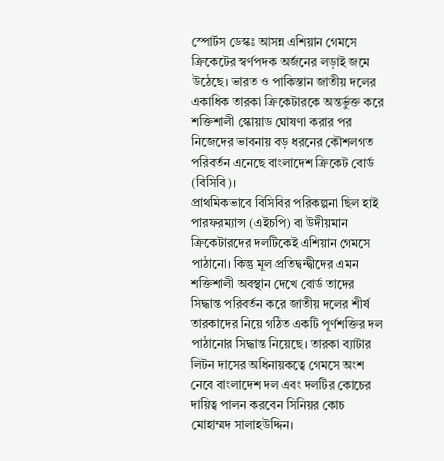স্পোর্টস ডেস্কঃ আসন্ন এশিয়ান গেমসে ক্রিকেটের স্বর্ণপদক অর্জনের লড়াই জমে উঠেছে। ভারত ও পাকিস্তান জাতীয় দলের একাধিক তারকা ক্রিকেটারকে অন্তর্ভুক্ত করে শক্তিশালী স্কোয়াড ঘোষণা করার পর নিজেদের ভাবনায় বড় ধরনের কৌশলগত পরিবর্তন এনেছে বাংলাদেশ ক্রিকেট বোর্ড (বিসিবি)।
প্রাথমিকভাবে বিসিবির পরিকল্পনা ছিল হাই পারফরম্যান্স (এইচপি) বা উদীয়মান ক্রিকেটারদের দলটিকেই এশিয়ান গেমসে পাঠানো। কিন্তু মূল প্রতিদ্বন্দ্বীদের এমন শক্তিশালী অবস্থান দেখে বোর্ড তাদের সিদ্ধান্ত পরিবর্তন করে জাতীয় দলের শীর্ষ তারকাদের নিয়ে গঠিত একটি পূর্ণশক্তির দল পাঠানোর সিদ্ধান্ত নিয়েছে। তারকা ব্যাটার লিটন দাসের অধিনায়কত্বে গেমসে অংশ নেবে বাংলাদেশ দল এবং দলটির কোচের দায়িত্ব পালন করবেন সিনিয়র কোচ মোহাম্মদ সালাহউদ্দিন।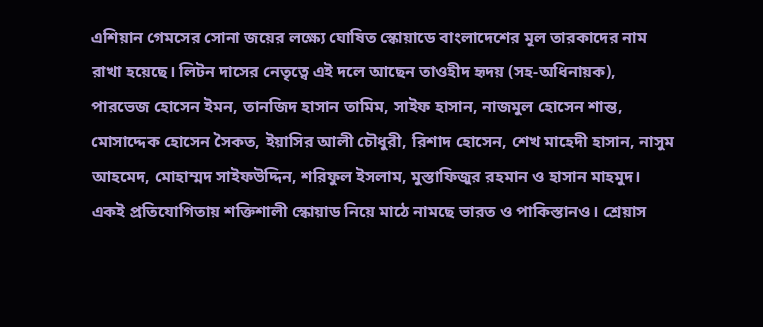এশিয়ান গেমসের সোনা জয়ের লক্ষ্যে ঘোষিত স্কোয়াডে বাংলাদেশের মূল তারকাদের নাম রাখা হয়েছে। লিটন দাসের নেতৃত্বে এই দলে আছেন তাওহীদ হৃদয় (সহ-অধিনায়ক), পারভেজ হোসেন ইমন, তানজিদ হাসান তামিম, সাইফ হাসান, নাজমুল হোসেন শান্ত, মোসাদ্দেক হোসেন সৈকত, ইয়াসির আলী চৌধুরী, রিশাদ হোসেন, শেখ মাহেদী হাসান, নাসুম আহমেদ, মোহাম্মদ সাইফউদ্দিন, শরিফুল ইসলাম, মুস্তাফিজুর রহমান ও হাসান মাহমুদ।
একই প্রতিযোগিতায় শক্তিশালী স্কোয়াড নিয়ে মাঠে নামছে ভারত ও পাকিস্তানও। শ্রেয়াস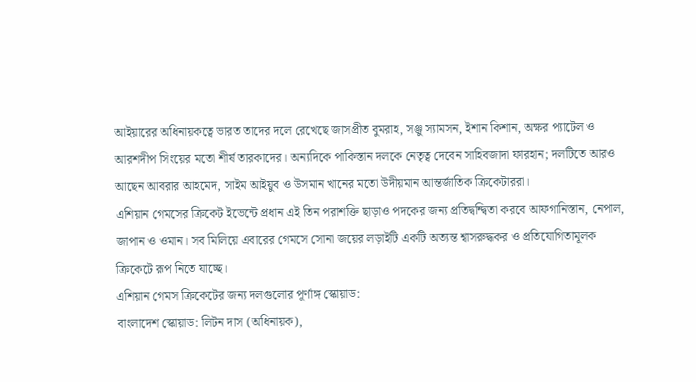আইয়ারের অধিনায়কত্বে ভারত তাদের দলে রেখেছে জাসপ্রীত বুমরাহ, সঞ্জু স্যামসন, ইশান কিশান, অক্ষর প্যাটেল ও আরশদীপ সিংয়ের মতো শীর্ষ তারকাদের। অন্যদিকে পাকিস্তান দলকে নেতৃত্ব দেবেন সাহিবজাদা ফারহান; দলটিতে আরও আছেন আবরার আহমেদ, সাইম আইয়ুব ও উসমান খানের মতো উদীয়মান আন্তর্জাতিক ক্রিকেটাররা।
এশিয়ান গেমসের ক্রিকেট ইভেন্টে প্রধান এই তিন পরাশক্তি ছাড়াও পদকের জন্য প্রতিদ্বন্দ্বিতা করবে আফগানিস্তান, নেপাল, জাপান ও ওমান। সব মিলিয়ে এবারের গেমসে সোনা জয়ের লড়াইটি একটি অত্যন্ত শ্বাসরুদ্ধকর ও প্রতিযোগিতামূলক ক্রিকেটে রূপ নিতে যাচ্ছে।
এশিয়ান গেমস ক্রিকেটের জন্য দলগুলোর পূর্ণাঙ্গ স্কোয়াড:
বাংলাদেশ স্কোয়াড: লিটন দাস (অধিনায়ক),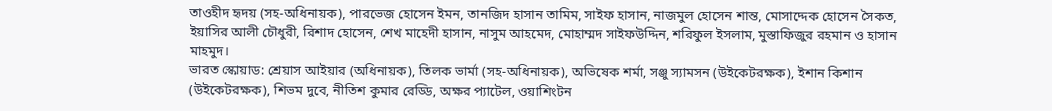তাওহীদ হৃদয় (সহ-অধিনায়ক), পারভেজ হোসেন ইমন, তানজিদ হাসান তামিম, সাইফ হাসান, নাজমুল হোসেন শান্ত, মোসাদ্দেক হোসেন সৈকত, ইয়াসির আলী চৌধুরী, রিশাদ হোসেন, শেখ মাহেদী হাসান, নাসুম আহমেদ, মোহাম্মদ সাইফউদ্দিন, শরিফুল ইসলাম, মুস্তাফিজুর রহমান ও হাসান মাহমুদ।
ভারত স্কোয়াড: শ্রেয়াস আইয়ার (অধিনায়ক), তিলক ভার্মা (সহ-অধিনায়ক), অভিষেক শর্মা, সঞ্জু স্যামসন (উইকেটরক্ষক), ইশান কিশান (উইকেটরক্ষক), শিভম দুবে, নীতিশ কুমার রেড্ডি, অক্ষর প্যাটেল, ওয়াশিংটন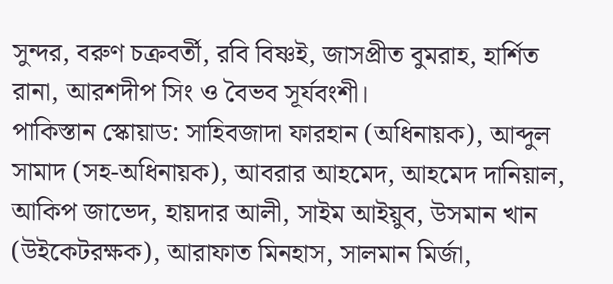সুন্দর, বরুণ চক্রবর্তী, রবি বিষ্ণই, জাসপ্রীত বুমরাহ, হার্শিত রানা, আরশদীপ সিং ও বৈভব সূর্যবংশী।
পাকিস্তান স্কোয়াড: সাহিবজাদা ফারহান (অধিনায়ক), আব্দুল সামাদ (সহ-অধিনায়ক), আবরার আহমেদ, আহমেদ দানিয়াল, আকিপ জাভেদ, হায়দার আলী, সাইম আইয়ুব, উসমান খান (উইকেটরক্ষক), আরাফাত মিনহাস, সালমান মির্জা,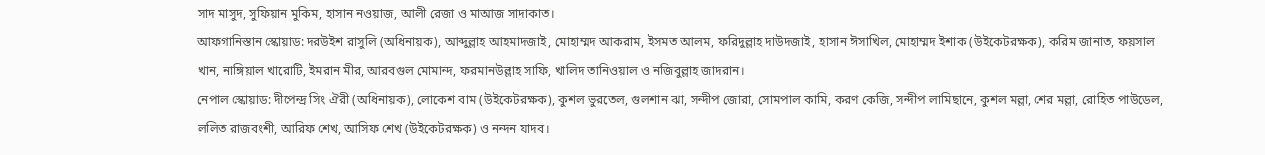সাদ মাসুদ, সুফিয়ান মুকিম, হাসান নওয়াজ, আলী রেজা ও মাআজ সাদাকাত।
আফগানিস্তান স্কোয়াড: দরউইশ রাসুলি (অধিনায়ক), আব্দুল্লাহ আহমাদজাই, মোহাম্মদ আকরাম, ইসমত আলম, ফরিদুল্লাহ দাউদজাই, হাসান ঈসাখিল, মোহাম্মদ ইশাক (উইকেটরক্ষক), করিম জানাত, ফয়সাল খান, নাঙ্গিয়াল খারোটি, ইমরান মীর, আরবগুল মোমান্দ, ফরমানউল্লাহ সাফি, খালিদ তানিওয়াল ও নজিবুল্লাহ জাদরান।
নেপাল স্কোয়াড: দীপেন্দ্র সিং ঐরী (অধিনায়ক), লোকেশ বাম (উইকেটরক্ষক), কুশল ভুরতেল, গুলশান ঝা, সন্দীপ জোরা, সোমপাল কামি, করণ কেজি, সন্দীপ লামিছানে, কুশল মল্লা, শের মল্লা, রোহিত পাউডেল, ললিত রাজবংশী, আরিফ শেখ, আসিফ শেখ (উইকেটরক্ষক) ও নন্দন যাদব।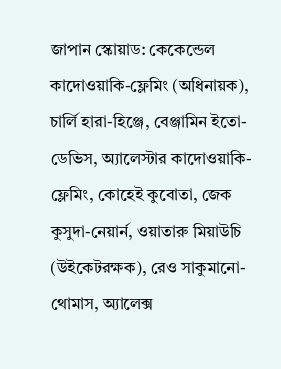জাপান স্কোয়াড: কেকেন্ডেল কাদোওয়াকি-ফ্লেমিং (অধিনায়ক), চার্লি হারা-হিঞ্জে, বেঞ্জামিন ইতো-ডেভিস, অ্যালেস্টার কাদোওয়াকি-ফ্লেমিং, কোহেই কুবোতা, জেক কুসুদা-নেয়ার্ন, ওয়াতারু মিয়াউচি (উইকেটরক্ষক), রেও সাকুমানো-থোমাস, অ্যালেক্স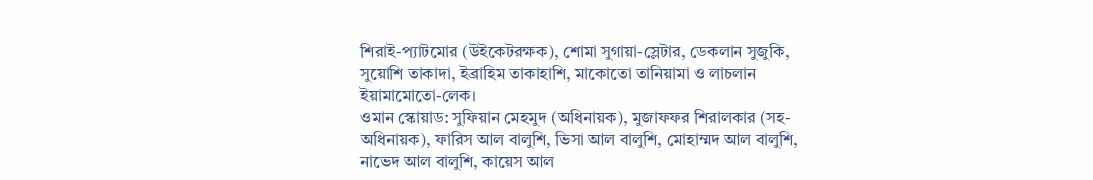শিরাই-প্যাটমোর (উইকেটরক্ষক), শোমা সুগায়া-স্লেটার, ডেকলান সুজুকি, সুয়োশি তাকাদা, ইব্রাহিম তাকাহাশি, মাকোতো তানিয়ামা ও লাচলান ইয়ামামোতো-লেক।
ওমান স্কোয়াড: সুফিয়ান মেহমুদ (অধিনায়ক), মুজাফফর শিরালকার (সহ-অধিনায়ক), ফারিস আল বালুশি, ভিসা আল বালুশি, মোহাম্মদ আল বালুশি, নাভেদ আল বালুশি, কায়েস আল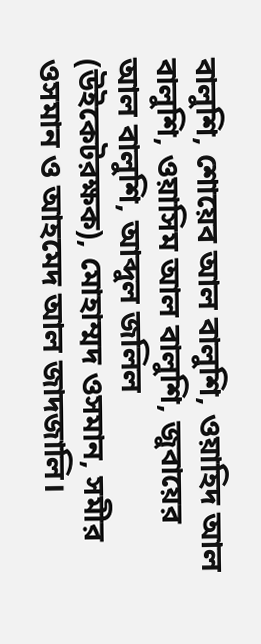বালুশি, শোয়েব আল বালুশি, ওয়াহিদ আল বালুশি, ওয়াসিম আল বালুশি, জুবায়ের আল বালুশি, আব্দুল জলিল (উইকেটরক্ষক), মোহাম্মদ ওসমান, সমীর ওসমান ও আহমেদ আল জাদজালি।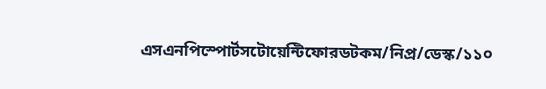এসএনপিস্পোর্টসটোয়েন্টিফোরডটকম/নিপ্র/ডেস্ক/১১০